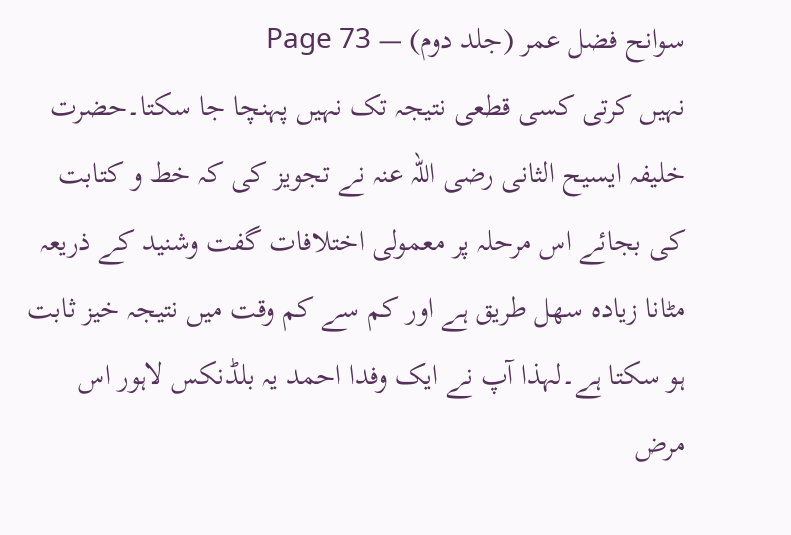سوانح فضل عمر (جلد دوم) — Page 73
نہیں کرتی کسی قطعی نتیجہ تک نہیں پہنچا جا سکتا۔حضرت خلیفہ ایسیح الثانی رضی اللہ عنہ نے تجویز کی کہ خط و کتابت کی بجائے اس مرحلہ پر معمولی اختلافات گفت وشنید کے ذریعہ مٹانا زیادہ سهل طریق ہے اور کم سے کم وقت میں نتیجہ خیز ثابت ہو سکتا ہے۔لہذا آپ نے ایک وفدا احمد یہ بلڈنکس لاہور اس مرض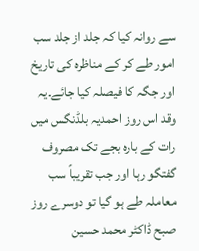سے روانہ کیا کہ جلد از جلد سب امور طے کر کے مناظرہ کی تاریخ اور جگہ کا فیصلہ کیا جائے۔یہ وقد اس روز احمدیہ بلڈنگس میں رات کے بارہ بجے تک مصروف گفتگو رہا اور جب تقریباً سب معاملہ طے ہو گیا تو دوسرے روز صبح ڈاکٹر محمد حسین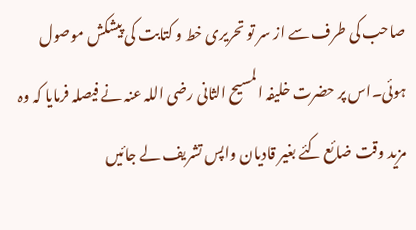صاحب کی طرف سے از سر تو تحریری خط و کتابت کی پیشکش موصول ہوئی۔اس پر حضرت خلیفہ المسیح الثانی رضی اللہ عنہ نے فیصلہ فرمایا کہ وہ مزید وقت ضائع کئے بغیر قادیان واپس تشریف لے جائیں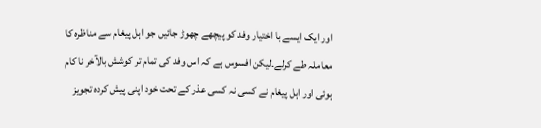اور ایک ایسے با اختیار وفد کو پیچھے چھوڑ جائیں جو اہل پیغام سے مناظرہ کا معاملہ طے کرلے۔لیکن افسوس ہے کہ اس وفد کی تمام تر کوشش بالآخر نا کام ہوئی اور اہل پیغام نے کسی نہ کسی عذر کے تحت خود اپنی پیش کردہ تجویز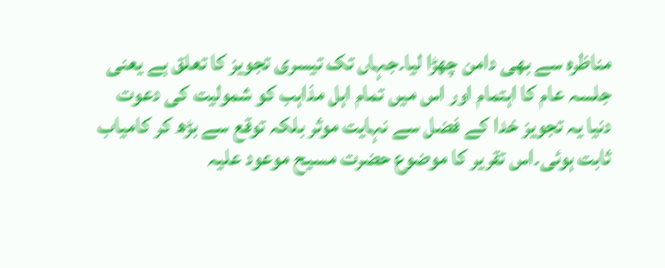مناظرہ سے بھی دامن چھڑا لیا۔جہاں تک تیسری تجویز کا تعلق ہے یعنی جلسہ عام کا اہتمام اور اس میں تمام اہل مذاہب کو شمولیت کی دعوت دنیا یہ تجویز خدا کے فضل سے نہایت موثر بلکہ توقع سے بڑھ کر کامیاب ثابت ہوئی۔اس تقریر کا موضوع حضرت مسیح موعود علیہ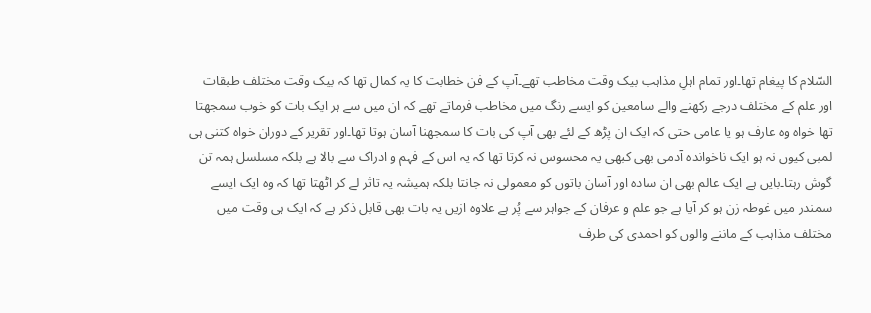السّلام کا پیغام تھا۔اور تمام اہلِ مذاہب بیک وقت مخاطب تھے۔آپ کے فن خطابت کا یہ کمال تھا کہ بیک وقت مختلف طبقات اور علم کے مختلف درجے رکھنے والے سامعین کو ایسے رنگ میں مخاطب فرماتے تھے کہ ان میں سے ہر ایک بات کو خوب سمجھتا تھا خواہ وہ عارف ہو یا عامی حتی کہ ایک ان پڑھ کے لئے بھی آپ کی بات کا سمجھنا آسان ہوتا تھا۔اور تقریر کے دوران خواہ کتنی ہی لمبی کیوں نہ ہو ایک ناخواندہ آدمی بھی کبھی یہ محسوس نہ کرتا تھا کہ یہ اس کے فہم و ادراک سے بالا ہے بلکہ مسلسل ہمہ تن گوش رہتا۔بایں ہے ایک عالم بھی ان سادہ اور آسان باتوں کو معمولی نہ جانتا بلکہ ہمیشہ یہ تاثر لے کر اٹھتا تھا کہ وہ ایک ایسے سمندر میں غوطہ زن ہو کر آیا ہے جو علم و عرفان کے جواہر سے پُر ہے علاوہ ازیں یہ بات بھی قابل ذکر ہے کہ ایک ہی وقت میں مختلف مذاہب کے ماننے والوں کو احمدی کی طرف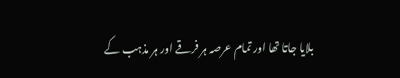بلایا جاتا تھا اور تمام عرصہ ہر فرقے اور ہر مذہب کے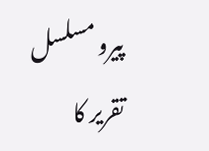پیرو مسلسل تقریر کا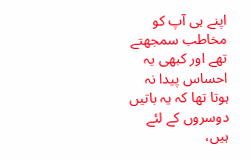اپنے ہی آپ کو مخاطب سمجھتے تھے اور کبھی یہ احساس پیدا نہ ہوتا تھا کہ یہ باتیں دوسروں کے لئے ہیں،